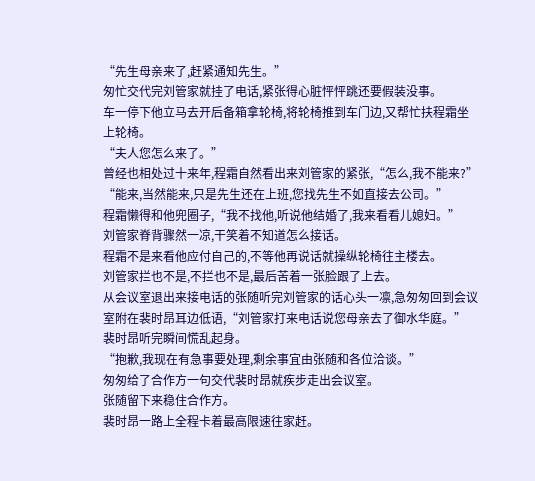“先生母亲来了,赶紧通知先生。”
匆忙交代完刘管家就挂了电话,紧张得心脏怦怦跳还要假装没事。
车一停下他立马去开后备箱拿轮椅,将轮椅推到车门边,又帮忙扶程霜坐上轮椅。
“夫人您怎么来了。”
曾经也相处过十来年,程霜自然看出来刘管家的紧张,“怎么,我不能来?”
“能来,当然能来,只是先生还在上班,您找先生不如直接去公司。”
程霜懒得和他兜圈子,“我不找他,听说他结婚了,我来看看儿媳妇。”
刘管家脊背骤然一凉,干笑着不知道怎么接话。
程霜不是来看他应付自己的,不等他再说话就操纵轮椅往主楼去。
刘管家拦也不是,不拦也不是,最后苦着一张脸跟了上去。
从会议室退出来接电话的张随听完刘管家的话心头一凛,急匆匆回到会议室附在裴时昂耳边低语,“刘管家打来电话说您母亲去了御水华庭。”
裴时昂听完瞬间慌乱起身。
“抱歉,我现在有急事要处理,剩余事宜由张随和各位洽谈。”
匆匆给了合作方一句交代裴时昂就疾步走出会议室。
张随留下来稳住合作方。
裴时昂一路上全程卡着最高限速往家赶。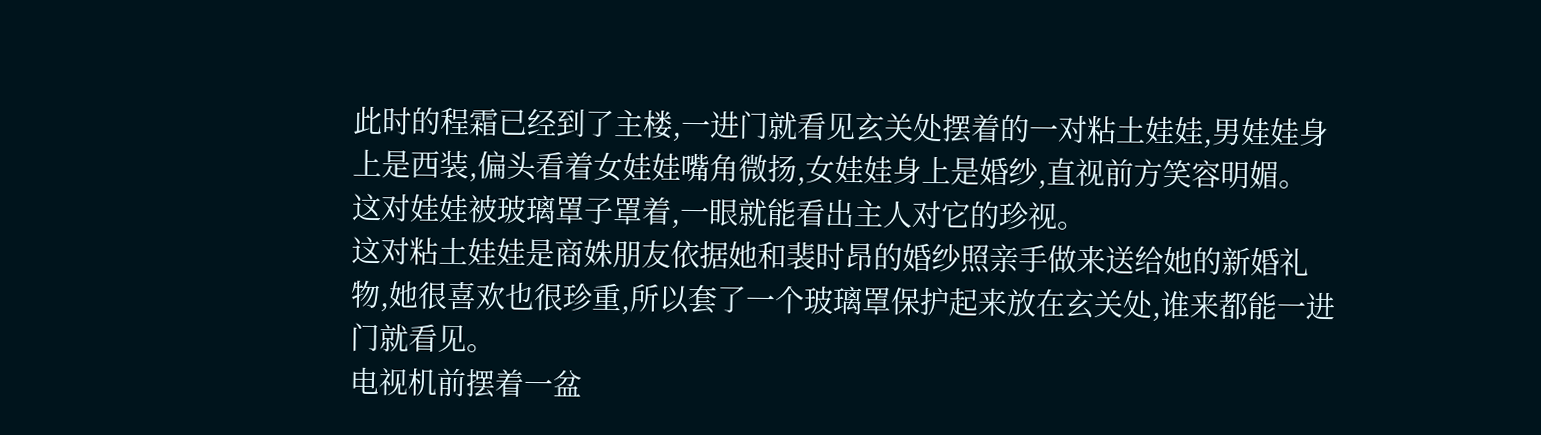此时的程霜已经到了主楼,一进门就看见玄关处摆着的一对粘土娃娃,男娃娃身上是西装,偏头看着女娃娃嘴角微扬,女娃娃身上是婚纱,直视前方笑容明媚。
这对娃娃被玻璃罩子罩着,一眼就能看出主人对它的珍视。
这对粘土娃娃是商姝朋友依据她和裴时昂的婚纱照亲手做来送给她的新婚礼物,她很喜欢也很珍重,所以套了一个玻璃罩保护起来放在玄关处,谁来都能一进门就看见。
电视机前摆着一盆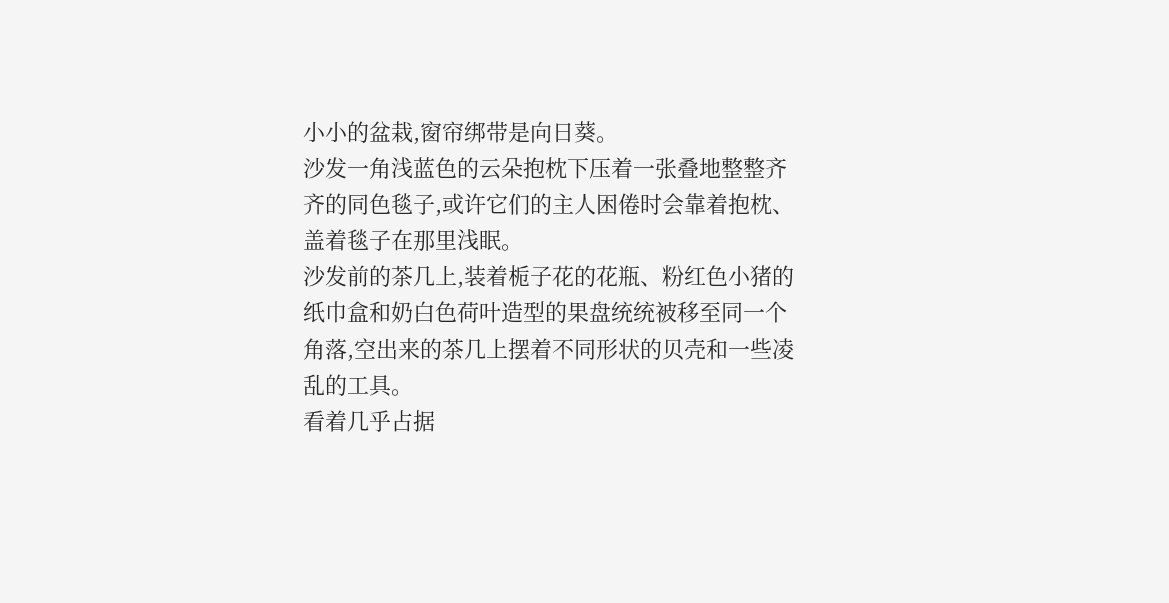小小的盆栽,窗帘绑带是向日葵。
沙发一角浅蓝色的云朵抱枕下压着一张叠地整整齐齐的同色毯子,或许它们的主人困倦时会靠着抱枕、盖着毯子在那里浅眠。
沙发前的茶几上,装着栀子花的花瓶、粉红色小猪的纸巾盒和奶白色荷叶造型的果盘统统被移至同一个角落,空出来的茶几上摆着不同形状的贝壳和一些凌乱的工具。
看着几乎占据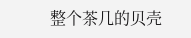整个茶几的贝壳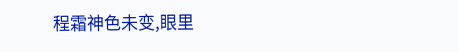程霜神色未变,眼里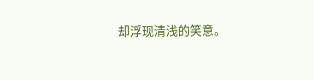却浮现清浅的笑意。